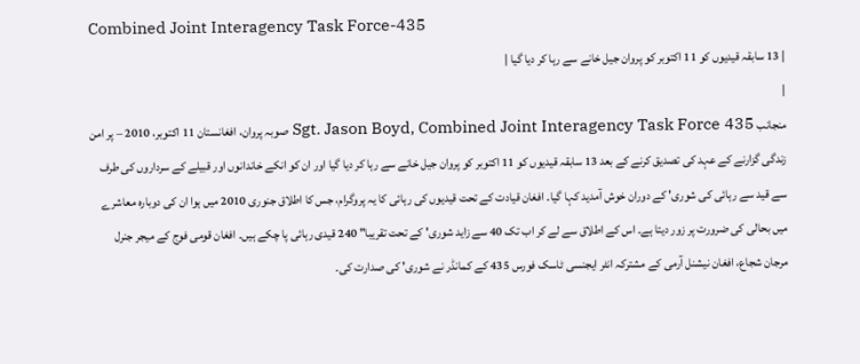Combined Joint Interagency Task Force-435
| 13 سابقہ قیدیوں کو 11 اکتوبر کو پروان جیل خانے سے رہا کر دیا گیا |
|
منجانب Sgt. Jason Boyd, Combined Joint Interagency Task Force 435 صوبہ پروان، افغانستان 11 اکتوبر، 2010 – پر امن زندگی گزارنے کے عہد کی تصدیق کرنے کے بعد 13 سابقہ قیدیوں کو 11 اکتوبر کو پروان جیل خانے سے رہا کر دیا گیا اور ان کو انکے خاندانوں اور قبیلے کے سرداروں کی طرف سے قید سے رہائی کی شوری' کے دوران خوش آمدید کہا گیا۔ افغان قیادت کے تحت قیدیوں کی رہائی کا یہ پروگرام، جس کا اطلاق جنوری 2010 میں ہوا ان کی دوبارہ معاشرے میں بحالی کی ضرورت پر زور دیتا ہے۔ اس کے اطلاق سے لے کر اب تک 40 سے زاید شوری' کے تحت تقریبا" 240 قیدی رہائی پا چکے ہیں۔ افغان قومی فوج کے میجر جنرل مرجان شجاع، افغان نیشنل آرمی کے مشترکہ انٹر ایجنسی ٹاسک فورس 435 کے کمانڈر نے شوری' کی صدارت کی۔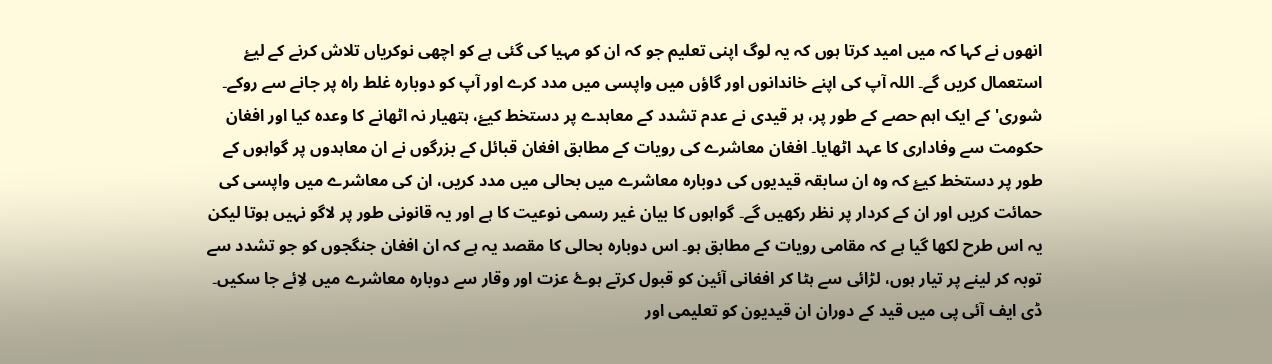انھوں نے کہا کہ میں امید کرتا ہوں کہ یہ لوگ اپنی تعلیم جو کہ ان کو مہیا کی گئی ہے کو اچھی نوکریاں تلاش کرنے کے لیۓ استعمال کریں گے۔ اللہ آپ کی اپنے خاندانوں اور گاؤں میں واپسی میں مدد کرے اور آپ کو دوبارہ غلط راہ پر جانے سے روکے۔ شوری' کے ایک اہم حصے کے طور پر، ہر قیدی نے عدم تشدد کے معاہدے پر دستخط کیۓ، ہتھیار نہ اٹھانے کا وعدہ کیا اور افغان حکومت سے وفاداری کا عہد اٹھایا۔ افغان معاشرے کی رویات کے مطابق افغان قبائل کے بزرگوں نے ان معاہدوں پر گواہوں کے طور پر دستخط کیۓ کہ وہ ان سابقہ قیدیوں کی دوبارہ معاشرے میں بحالی میں مدد کریں، ان کی معاشرے میں واپسی کی حمائت کریں اور ان کے کردار پر نظر رکھیں گے۔ گواہوں کا بیان غیر رسمی نوعیت کا ہے اور یہ قانونی طور پر لاگو نہیں ہوتا لیکن یہ اس طرح لکھا گیا ہے کہ مقامی رویات کے مطابق ہو۔ اس دوبارہ بحالی کا مقصد یہ ہے کہ ان افغان جنگجوں کو جو تشدد سے توبہ کر لینے پر تیار ہوں، لڑائی سے ہٹا کر افغانی آئین کو قبول کرتے ہوۓ عزت اور وقار سے دوبارہ معاشرے میں لاِئے جا سکیں۔ ڈی ایف آئی پی میں قید کے دوران ان قیدیون کو تعلیمی اور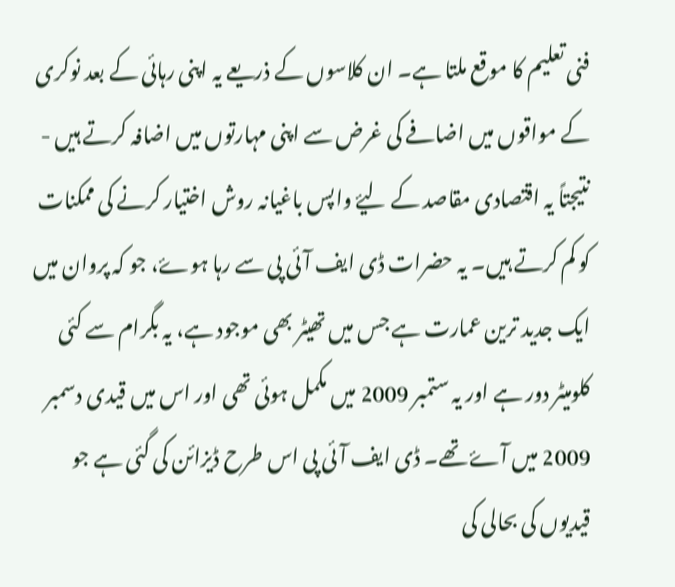فنی تعلیم کا موقع ملتا ہے۔ ان کلاسوں کے ذریعے یہ اپنی رہائی کے بعد نوکری کے مواقوں میں اضافے کی غرض سے اپنی مہارتوں میں اضافہ کرتے ہیں - نتیجتاً یہ اقتصادی مقاصد کے لیۓ واپس باغیانہ روش اختیار کرنے کی ممکنات کو کم کرتے ہیں۔ یہ حضرات ڈی ایف آئی پی سے رہا ہوۓ، جو کہ پروان میں ایک جدید ترین عمارت ہے جس میں تھیٹر بھی موجود ہے، یہ بگرام سے کئی کلومیٹر دور ہے اور یہ ستمبر 2009 میں مکمل ہوئی تھی اور اس میں قیدی دسمبر 2009 میں آۓ تھے۔ ڈی ایف آئی پی اس طرح ڈیزائن کی گئی ہے جو قیدیوں کی بحالی کی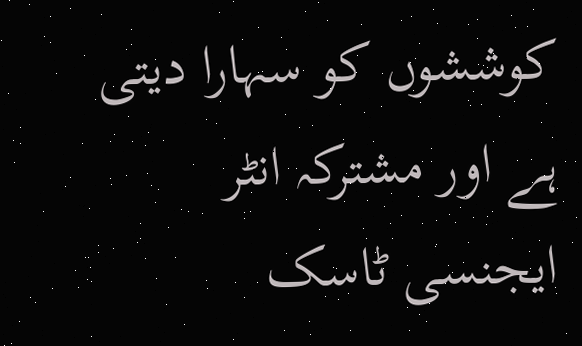کوششوں کو سہارا دیتی ہے اور مشترکہ انٹر ایجنسی ٹاسک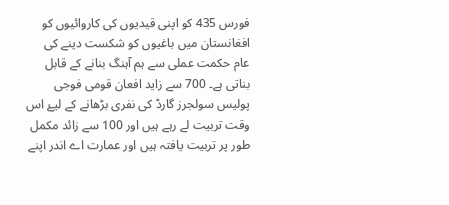فورس 435 کو اپنی قیدیوں کی کاروائیوں کو افغانستان میں باغیوں کو شکست دینے کی عام حکمت عملی سے ہم آہنگ بنانے کے قابل بناتی ہے۔ 700 سے زاید افعان قومی فوجی پولیس سولجرز گارڈ کی نفری بڑھانے کے لیۓ اس وقت تربیت لے رہے ہیں اور 100 سے زائد مکمل طور پر تربیت یافتہ ہیں اور عمارت اے اندر اپنے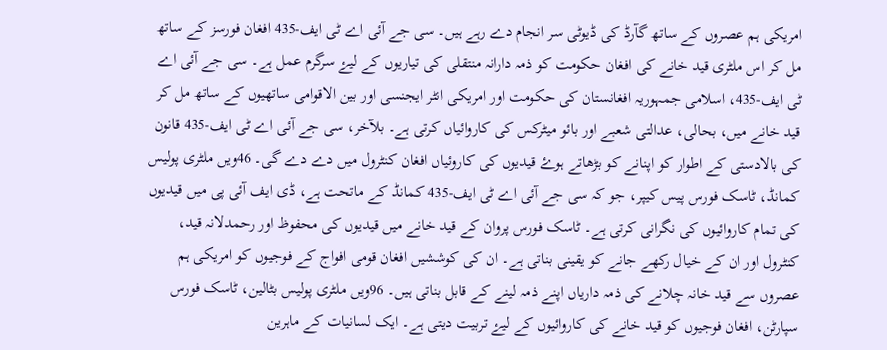امریکی ہم عصروں کے ساتھ گآرڈ کی ڈیوٹی سر انجام دے رہے ہیں۔ سی جے آئی اے ٹی ایف-435 افغان فورسز کے ساتھ مل کر اس ملٹری قید خانے کی افغان حکومت کو ذمہ دارانہ منتقلی کی تیاریوں کے لیۓ سرگرم عمل ہے۔ سی جے آئی اے ٹی ایف-435، اسلامی جمہوریہ افغانستان کی حکومت اور امریکی انٹر ایجنسی اور بین الاقوامی ساتھیوں کے ساتھ مل کر قید خانے میں، بحالی، عدالتی شعبے اور بائو میٹرکس کی کاروائیاں کرتی ہے۔ بلآخر، سی جے آئی اے ٹی ایف-435 قانون کی بالادستی کے اطوار کو اپنانے کو بڑھاتے ہوۓ قیدیوں کی کاروئیاں افغان کنٹرول میں دے دے گی۔ 46ویں ملٹری پولیس کمانڈ، ٹاسک فورس پیس کیپر، جو کہ سی جے آئی اے ٹی ایف-435 کمانڈ کے ماتحت ہے، ڈی ایف آئی پی میں قیدیوں کی تمام کاروائیوں کی نگرانی کرتی ہے۔ ٹاسک فورس پروان کے قید خانے میں قیدیوں کی محفوظ اور رحمدلانہ قید، کنٹرول اور ان کے خیال رکھے جانے کو یقینی بناتی ہے۔ ان کی کوششیں افغان قومی افواج کے فوجیوں کو امریکی ہم عصروں سے قید خانہ چلانے کی ذمہ داریاں اپنے ذمہ لینے کے قابل بناتی ہیں۔ 96ویں ملٹری پولیس بٹالین، ٹاسک فورس سپارٹن، افغان فوجیوں کو قید خانے کی کاروائیوں کے لیۓ تربیت دیتی ہے۔ ایک لسانیات کے ماہرین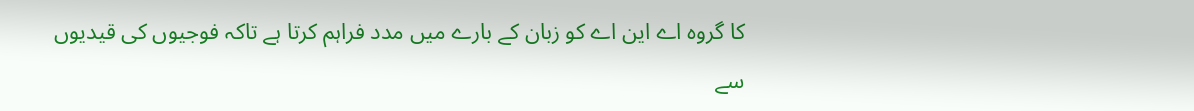کا گروہ اے این اے کو زبان کے بارے میں مدد فراہم کرتا ہے تاکہ فوجیوں کی قیدیوں سے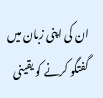ان کی اپنی زبان میں گفتگو کرنے کو یقینی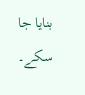بنایا جا سکے۔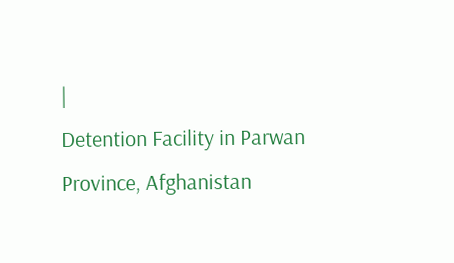|
Detention Facility in Parwan Province, Afghanistan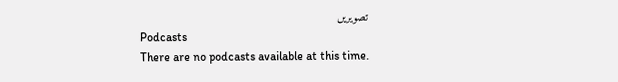تصویریں
Podcasts
There are no podcasts available at this time.